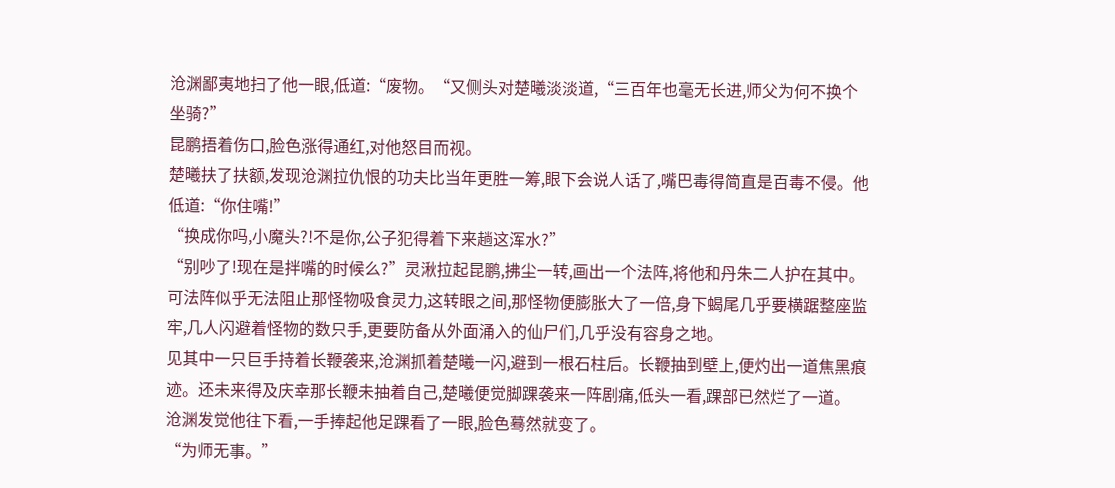沧渊鄙夷地扫了他一眼,低道:“废物。“又侧头对楚曦淡淡道,“三百年也毫无长进,师父为何不换个坐骑?”
昆鹏捂着伤口,脸色涨得通红,对他怒目而视。
楚曦扶了扶额,发现沧渊拉仇恨的功夫比当年更胜一筹,眼下会说人话了,嘴巴毒得简直是百毒不侵。他低道:“你住嘴!”
“换成你吗,小魔头?!不是你,公子犯得着下来趟这浑水?”
“别吵了!现在是拌嘴的时候么?”灵湫拉起昆鹏,拂尘一转,画出一个法阵,将他和丹朱二人护在其中。可法阵似乎无法阻止那怪物吸食灵力,这转眼之间,那怪物便膨胀大了一倍,身下蝎尾几乎要横踞整座监牢,几人闪避着怪物的数只手,更要防备从外面涌入的仙尸们,几乎没有容身之地。
见其中一只巨手持着长鞭袭来,沧渊抓着楚曦一闪,避到一根石柱后。长鞭抽到壁上,便灼出一道焦黑痕迹。还未来得及庆幸那长鞭未抽着自己,楚曦便觉脚踝袭来一阵剧痛,低头一看,踝部已然烂了一道。
沧渊发觉他往下看,一手捧起他足踝看了一眼,脸色蓦然就变了。
“为师无事。”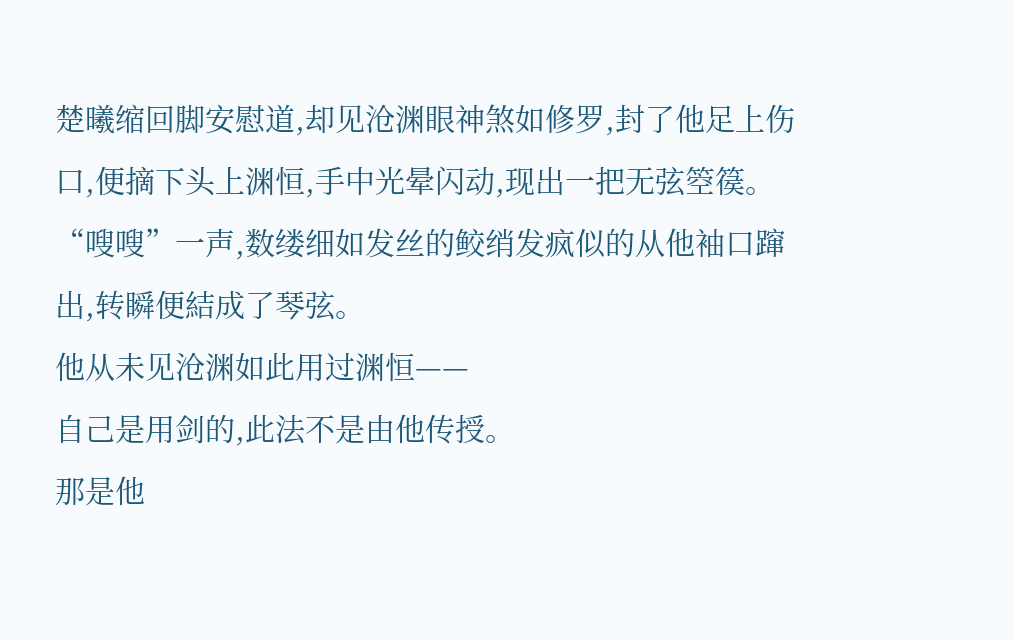楚曦缩回脚安慰道,却见沧渊眼神煞如修罗,封了他足上伤口,便摘下头上渊恒,手中光晕闪动,现出一把无弦箜篌。“嗖嗖”一声,数缕细如发丝的鲛绡发疯似的从他袖口蹿出,转瞬便結成了琴弦。
他从未见沧渊如此用过渊恒——
自己是用剑的,此法不是由他传授。
那是他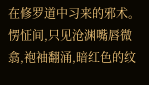在修罗道中习来的邪术。
愣怔间,只见沧渊嘴唇微翕,袍袖翻涌,暗红色的纹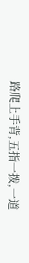路爬上手背,五指一拨,一道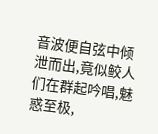音波便自弦中倾泄而出,竟似鲛人们在群起吟唱,魅惑至极,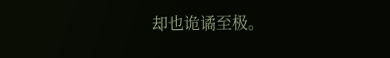却也诡谲至极。